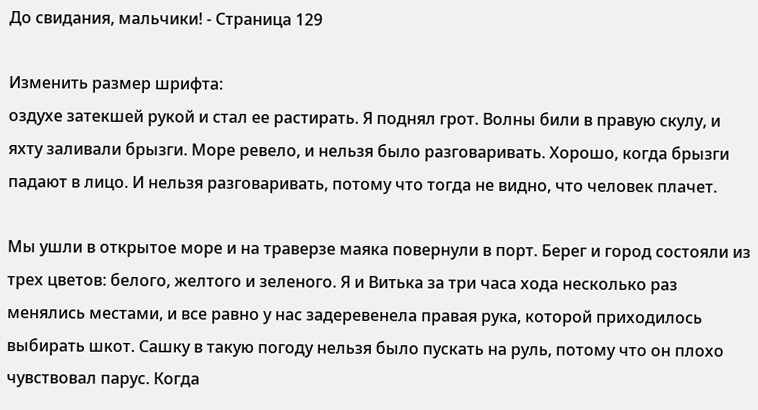До свидания, мальчики! - Страница 129

Изменить размер шрифта:
оздухе затекшей рукой и стал ее растирать. Я поднял грот. Волны били в правую скулу, и яхту заливали брызги. Море ревело, и нельзя было разговаривать. Хорошо, когда брызги падают в лицо. И нельзя разговаривать, потому что тогда не видно, что человек плачет.

Мы ушли в открытое море и на траверзе маяка повернули в порт. Берег и город состояли из трех цветов: белого, желтого и зеленого. Я и Витька за три часа хода несколько раз менялись местами, и все равно у нас задеревенела правая рука, которой приходилось выбирать шкот. Сашку в такую погоду нельзя было пускать на руль, потому что он плохо чувствовал парус. Когда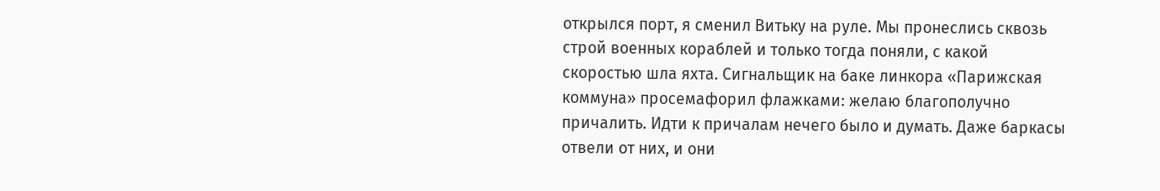открылся порт, я сменил Витьку на руле. Мы пронеслись сквозь строй военных кораблей и только тогда поняли, с какой скоростью шла яхта. Сигнальщик на баке линкора «Парижская коммуна» просемафорил флажками: желаю благополучно причалить. Идти к причалам нечего было и думать. Даже баркасы отвели от них, и они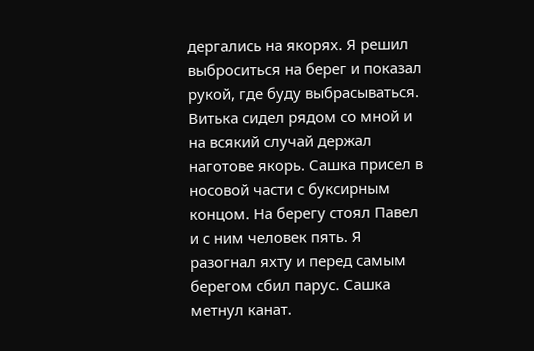дергались на якорях. Я решил выброситься на берег и показал рукой, где буду выбрасываться. Витька сидел рядом со мной и на всякий случай держал наготове якорь. Сашка присел в носовой части с буксирным концом. На берегу стоял Павел и с ним человек пять. Я разогнал яхту и перед самым берегом сбил парус. Сашка метнул канат.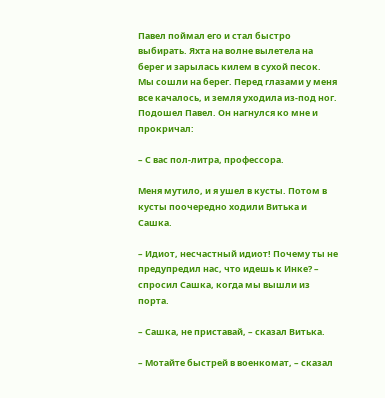Павел поймал его и стал быстро выбирать. Яхта на волне вылетела на берег и зарылась килем в сухой песок. Мы сошли на берег. Перед глазами у меня все качалось, и земля уходила из-под ног. Подошел Павел. Он нагнулся ко мне и прокричал:

– С вас пол-литра, профессора.

Меня мутило, и я ушел в кусты. Потом в кусты поочередно ходили Витька и Сашка.

– Идиот, несчастный идиот! Почему ты не предупредил нас, что идешь к Инке? – спросил Сашка, когда мы вышли из порта.

– Сашка, не приставай, – сказал Витька.

– Мотайте быстрей в военкомат, – сказал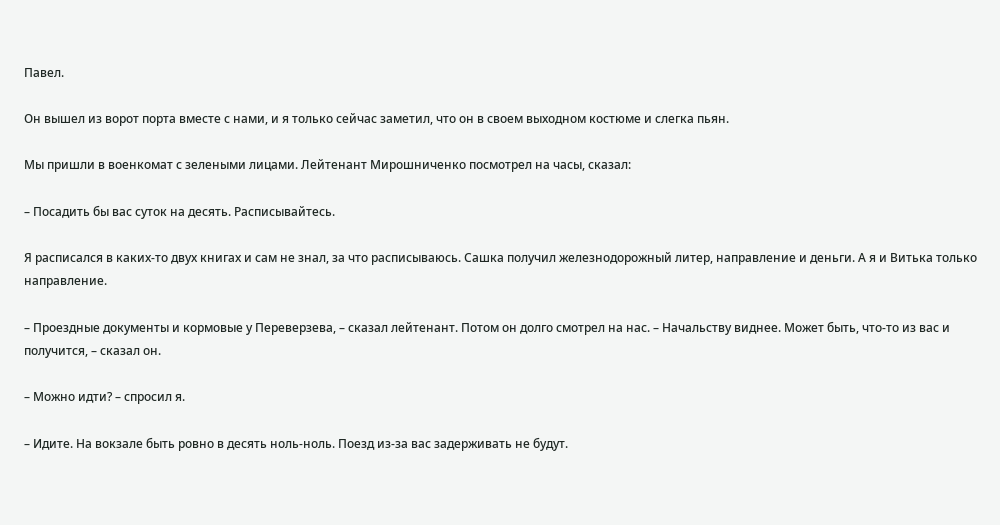Павел.

Он вышел из ворот порта вместе с нами, и я только сейчас заметил, что он в своем выходном костюме и слегка пьян.

Мы пришли в военкомат с зелеными лицами. Лейтенант Мирошниченко посмотрел на часы, сказал:

– Посадить бы вас суток на десять. Расписывайтесь.

Я расписался в каких-то двух книгах и сам не знал, за что расписываюсь. Сашка получил железнодорожный литер, направление и деньги. А я и Витька только направление.

– Проездные документы и кормовые у Переверзева, – сказал лейтенант. Потом он долго смотрел на нас. – Начальству виднее. Может быть, что-то из вас и получится, – сказал он.

– Можно идти? – спросил я.

– Идите. На вокзале быть ровно в десять ноль-ноль. Поезд из-за вас задерживать не будут.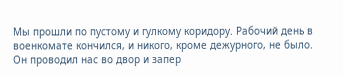Мы прошли по пустому и гулкому коридору. Рабочий день в военкомате кончился, и никого, кроме дежурного, не было. Он проводил нас во двор и запер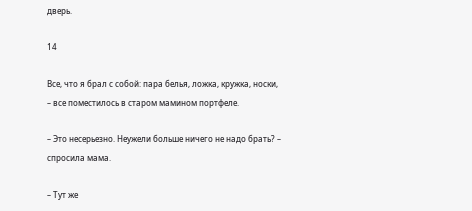дверь.

14

Все, что я брал с собой: пара белья, ложка, кружка, носки, – все поместилось в старом мамином портфеле.

– Это несерьезно. Неужели больше ничего не надо брать? – спросила мама.

– Тут же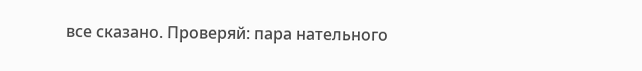все сказано. Проверяй: пара нательного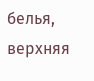белья, верхняя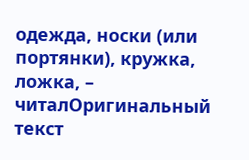одежда, носки (или портянки), кружка, ложка, – читалОригинальный текст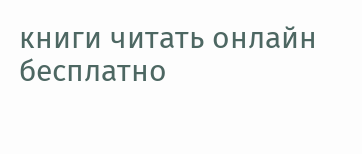книги читать онлайн бесплатно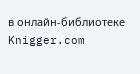в онлайн-библиотеке Knigger.com